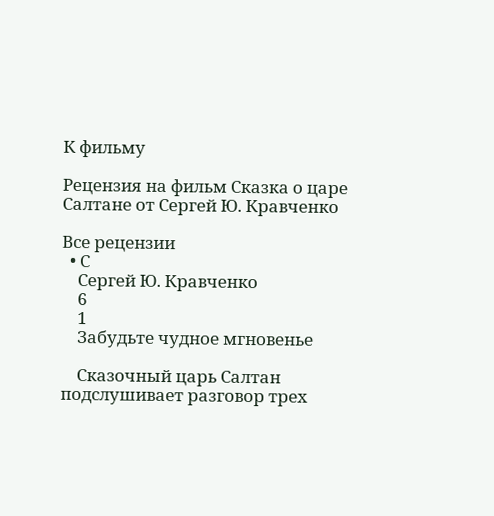К фильму

Рецензия на фильм Сказка о царе Салтане от Сергей Ю. Кравченко

Все рецензии
  • С
    Сергей Ю. Кравченко
    6
    1
    Забудьте чудное мгновенье

    Сказочный царь Салтан подслушивает разговор трех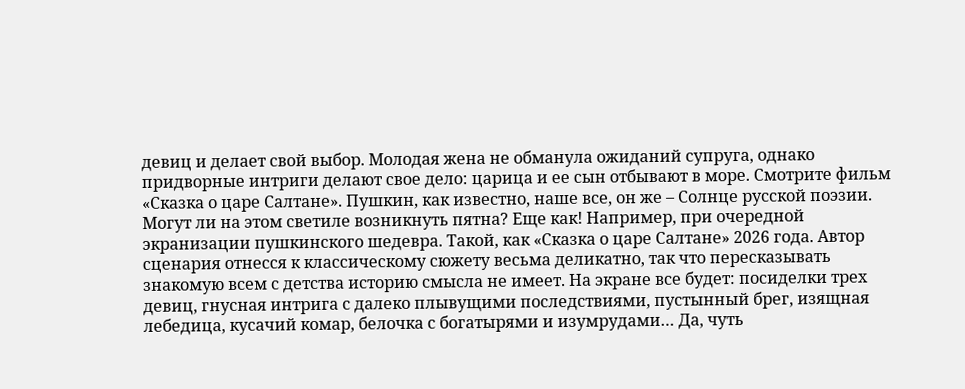девиц и делает свой выбор. Молодая жена не обманула ожиданий супруга, однако придворные интриги делают свое дело: царица и ее сын отбывают в море. Смотрите фильм «Сказка о царе Салтане». Пушкин, как известно, наше все, он же – Солнце русской поэзии. Могут ли на этом светиле возникнуть пятна? Еще как! Например, при очередной экранизации пушкинского шедевра. Такой, как «Сказка о царе Салтане» 2026 года. Автор сценария отнесся к классическому сюжету весьма деликатно, так что пересказывать знакомую всем с детства историю смысла не имеет. На экране все будет: посиделки трех девиц, гнусная интрига с далеко плывущими последствиями, пустынный брег, изящная лебедица, кусачий комар, белочка с богатырями и изумрудами… Да, чуть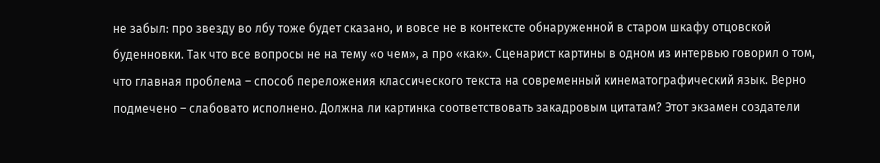не забыл: про звезду во лбу тоже будет сказано, и вовсе не в контексте обнаруженной в старом шкафу отцовской буденновки. Так что все вопросы не на тему «о чем», а про «как». Сценарист картины в одном из интервью говорил о том, что главная проблема – способ переложения классического текста на современный кинематографический язык. Верно подмечено – слабовато исполнено. Должна ли картинка соответствовать закадровым цитатам? Этот экзамен создатели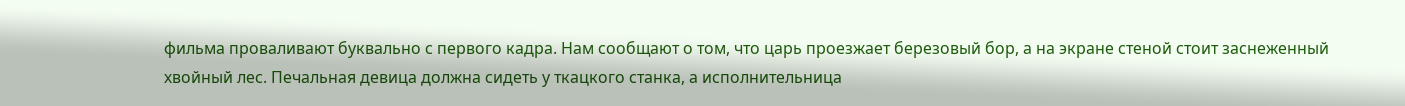фильма проваливают буквально с первого кадра. Нам сообщают о том, что царь проезжает березовый бор, а на экране стеной стоит заснеженный хвойный лес. Печальная девица должна сидеть у ткацкого станка, а исполнительница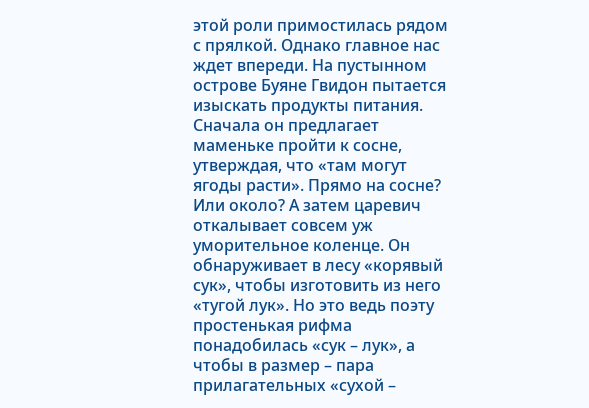этой роли примостилась рядом с прялкой. Однако главное нас ждет впереди. На пустынном острове Буяне Гвидон пытается изыскать продукты питания. Сначала он предлагает маменьке пройти к сосне, утверждая, что «там могут ягоды расти». Прямо на сосне? Или около? А затем царевич откалывает совсем уж уморительное коленце. Он обнаруживает в лесу «корявый сук», чтобы изготовить из него «тугой лук». Но это ведь поэту простенькая рифма понадобилась «сук – лук», а чтобы в размер – пара прилагательных «сухой –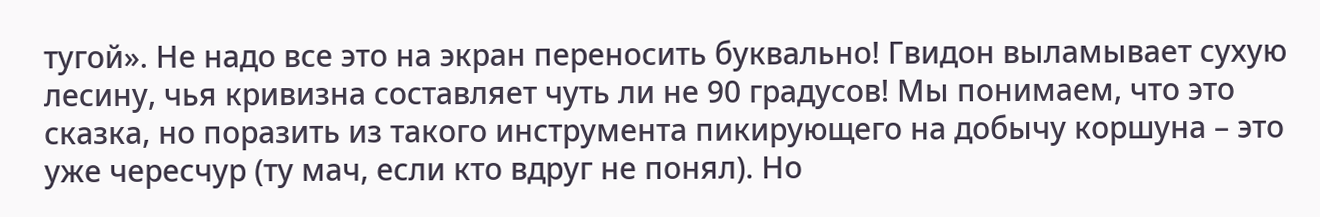тугой». Не надо все это на экран переносить буквально! Гвидон выламывает сухую лесину, чья кривизна составляет чуть ли не 90 градусов! Мы понимаем, что это сказка, но поразить из такого инструмента пикирующего на добычу коршуна – это уже чересчур (ту мач, если кто вдруг не понял). Но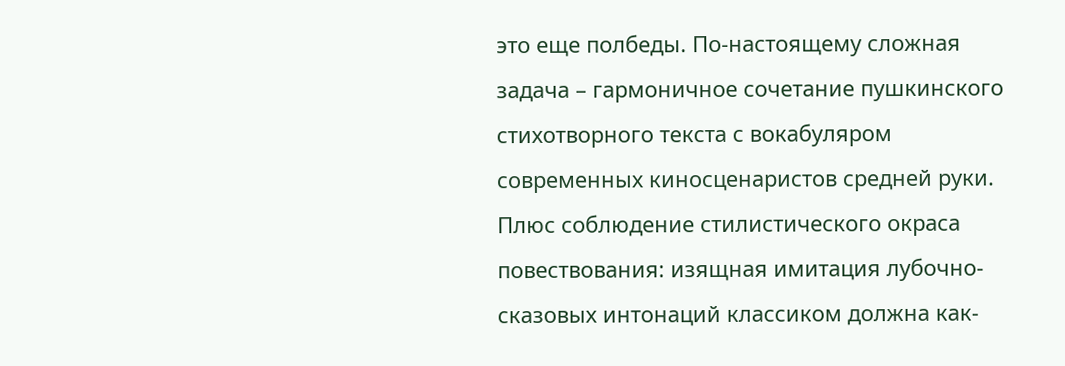это еще полбеды. По-настоящему сложная задача – гармоничное сочетание пушкинского стихотворного текста с вокабуляром современных киносценаристов средней руки. Плюс соблюдение стилистического окраса повествования: изящная имитация лубочно-сказовых интонаций классиком должна как-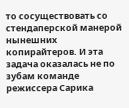то сосуществовать со стендаперской манерой нынешних копирайтеров. И эта задача оказалась не по зубам команде режиссера Сарика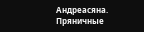Андреасяна. Пряничные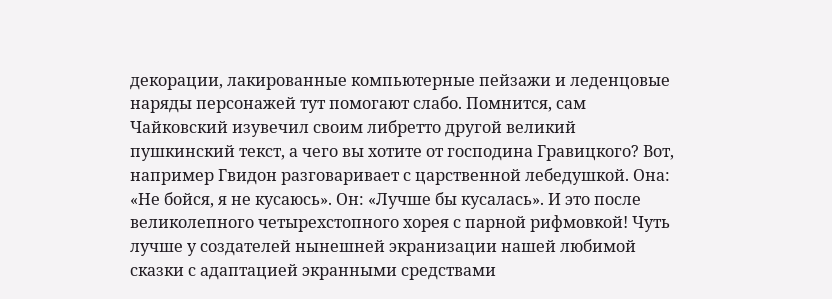декорации, лакированные компьютерные пейзажи и леденцовые наряды персонажей тут помогают слабо. Помнится, сам Чайковский изувечил своим либретто другой великий пушкинский текст, а чего вы хотите от господина Гравицкого? Вот, например Гвидон разговаривает с царственной лебедушкой. Она: «Не бойся, я не кусаюсь». Он: «Лучше бы кусалась». И это после великолепного четырехстопного хорея с парной рифмовкой! Чуть лучше у создателей нынешней экранизации нашей любимой сказки с адаптацией экранными средствами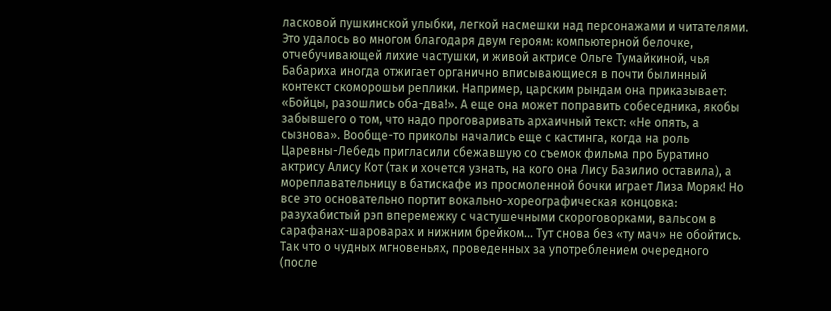ласковой пушкинской улыбки, легкой насмешки над персонажами и читателями. Это удалось во многом благодаря двум героям: компьютерной белочке, отчебучивающей лихие частушки, и живой актрисе Ольге Тумайкиной, чья Бабариха иногда отжигает органично вписывающиеся в почти былинный контекст скоморошьи реплики. Например, царским рындам она приказывает: «Бойцы, разошлись оба-два!». А еще она может поправить собеседника, якобы забывшего о том, что надо проговаривать архаичный текст: «Не опять, а сызнова». Вообще-то приколы начались еще с кастинга, когда на роль Царевны-Лебедь пригласили сбежавшую со съемок фильма про Буратино актрису Алису Кот (так и хочется узнать, на кого она Лису Базилио оставила), а мореплавательницу в батискафе из просмоленной бочки играет Лиза Моряк! Но все это основательно портит вокально-хореографическая концовка: разухабистый рэп вперемежку с частушечными скороговорками, вальсом в сарафанах-шароварах и нижним брейком… Тут снова без «ту мач» не обойтись. Так что о чудных мгновеньях, проведенных за употреблением очередного (после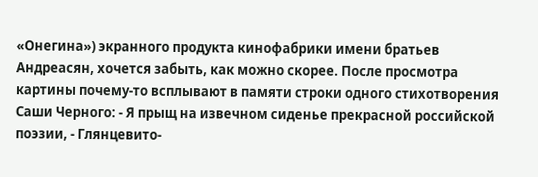«Онегина») экранного продукта кинофабрики имени братьев Андреасян, хочется забыть, как можно скорее. После просмотра картины почему-то всплывают в памяти строки одного стихотворения Саши Черного: - Я прыщ на извечном сиденье прекрасной российской поэзии, - Глянцевито-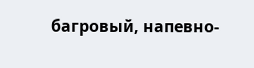багровый, напевно-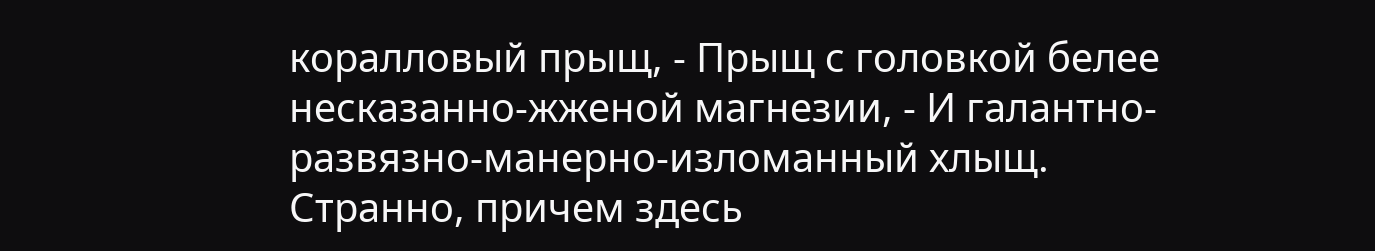коралловый прыщ, - Прыщ с головкой белее несказанно-жженой магнезии, - И галантно-развязно-манерно-изломанный хлыщ. Странно, причем здесь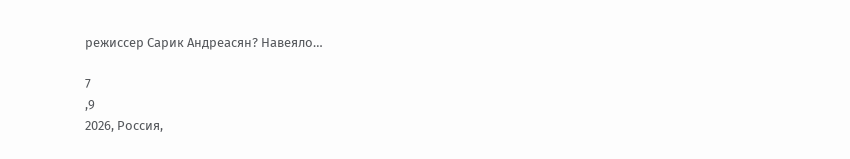режиссер Сарик Андреасян? Навеяло…

7
,9
2026, Россия,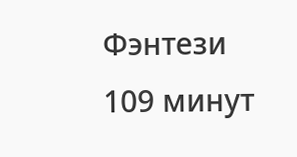Фэнтези
109 минут